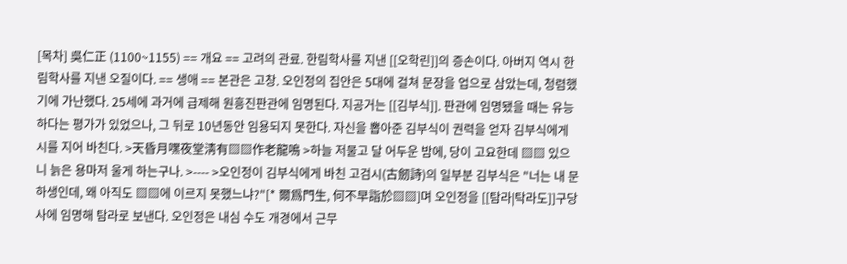[목차] 吳仁正 (1100~1155) == 개요 == 고려의 관료. 한림학사를 지낸 [[오학린]]의 증손이다. 아버지 역시 한림학사를 지낸 오질이다. == 생애 == 본관은 고창. 오인정의 집안은 5대에 걸쳐 문장을 업으로 삼았는데, 청렴했기에 가난했다. 25세에 과거에 급제해 원흥진판관에 임명된다. 지공거는 [[김부식]]. 판관에 임명됐을 때는 유능하다는 평가가 있었으나, 그 뒤로 10년동안 임용되지 못한다. 자신을 뽑아준 김부식이 권력을 얻자 김부식에게 시를 지어 바친다. >天昏月嘿夜堂淸有▨▨作老龍鳴 >하늘 저물고 달 어두운 밤에, 당이 고요한데 ▨▨ 있으니 늙은 용마저 울게 하는구나. >---- >오인정이 김부식에게 바친 고검시(古劒詩)의 일부분 김부식은 "너는 내 문하생인데, 왜 아직도 ▨▨에 이르지 못했느냐?"[* 爾爲門生, 何不早詣於▨▨]며 오인정을 [[탐라|탁라도]]구당사에 임명해 탐라로 보낸다. 오인정은 내심 수도 개경에서 근무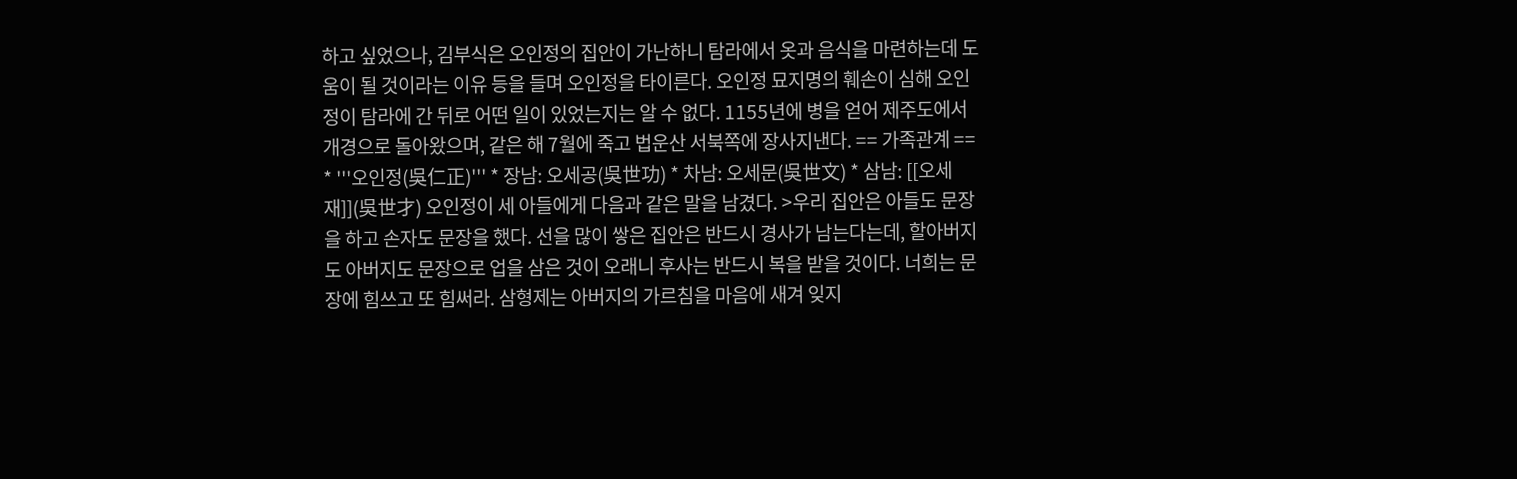하고 싶었으나, 김부식은 오인정의 집안이 가난하니 탐라에서 옷과 음식을 마련하는데 도움이 될 것이라는 이유 등을 들며 오인정을 타이른다. 오인정 묘지명의 훼손이 심해 오인정이 탐라에 간 뒤로 어떤 일이 있었는지는 알 수 없다. 1155년에 병을 얻어 제주도에서 개경으로 돌아왔으며, 같은 해 7월에 죽고 법운산 서북쪽에 장사지낸다. == 가족관계 == * '''오인정(吳仁正)''' * 장남: 오세공(吳世功) * 차남: 오세문(吳世文) * 삼남: [[오세재]](吳世才) 오인정이 세 아들에게 다음과 같은 말을 남겼다. >우리 집안은 아들도 문장을 하고 손자도 문장을 했다. 선을 많이 쌓은 집안은 반드시 경사가 남는다는데, 할아버지도 아버지도 문장으로 업을 삼은 것이 오래니 후사는 반드시 복을 받을 것이다. 너희는 문장에 힘쓰고 또 힘써라. 삼형제는 아버지의 가르침을 마음에 새겨 잊지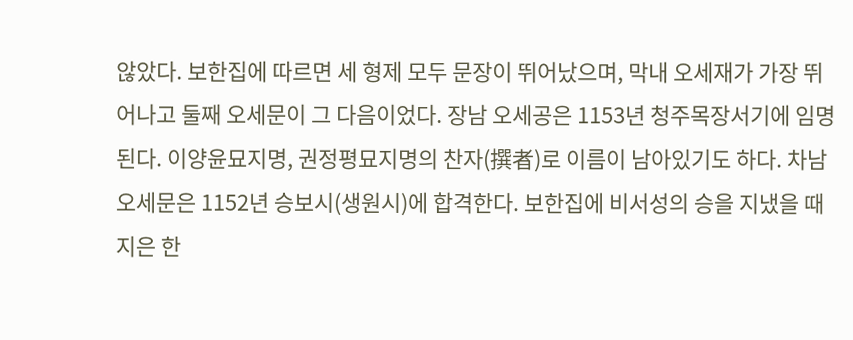않았다. 보한집에 따르면 세 형제 모두 문장이 뛰어났으며, 막내 오세재가 가장 뛰어나고 둘째 오세문이 그 다음이었다. 장남 오세공은 1153년 청주목장서기에 임명된다. 이양윤묘지명, 권정평묘지명의 찬자(撰者)로 이름이 남아있기도 하다. 차남 오세문은 1152년 승보시(생원시)에 합격한다. 보한집에 비서성의 승을 지냈을 때 지은 한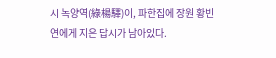시 녹양역(綠楊驛)이, 파한집에 장원 황빈연에게 지은 답시가 남아있다.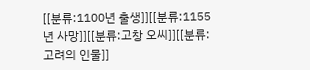[[분류:1100년 출생]][[분류:1155년 사망]][[분류:고창 오씨]][[분류:고려의 인물]]